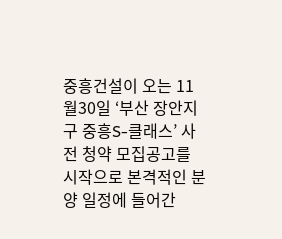중흥건설이 오는 11월30일 ‘부산 장안지구 중흥S-클래스’ 사전 청약 모집공고를 시작으로 본격적인 분양 일정에 들어간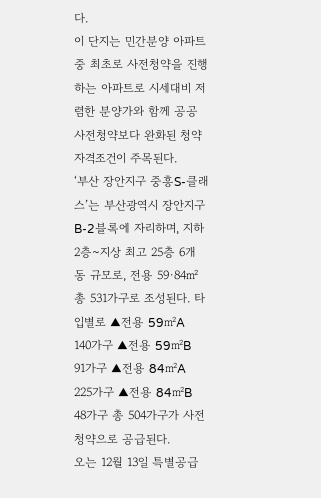다.
이 단지는 민간분양 아파트 중 최초로 사전청약을 진행하는 아파트로 시세대비 저렴한 분양가와 함께 공공 사전청약보다 완화된 청약자격조건이 주목된다.
‘부산 장안지구 중흥S-클래스’는 부산광역시 장안지구 B-2블록에 자리하며, 지하 2층~지상 최고 25층 6개 동 규모로, 전용 59·84㎡ 총 531가구로 조성된다. 타입별로 ▲전용 59㎡A 140가구 ▲전용 59㎡B 91가구 ▲전용 84㎡A 225가구 ▲전용 84㎡B 48가구 총 504가구가 사전청약으로 공급된다.
오는 12월 13일 특별공급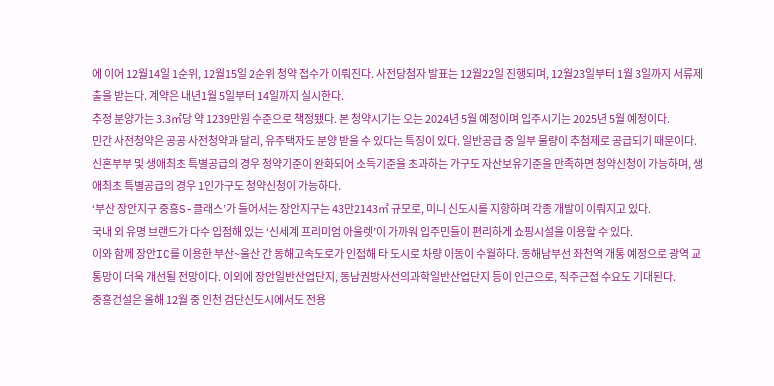에 이어 12월14일 1순위, 12월15일 2순위 청약 접수가 이뤄진다. 사전당첨자 발표는 12월22일 진행되며, 12월23일부터 1월 3일까지 서류제출을 받는다. 계약은 내년1월 5일부터 14일까지 실시한다.
추정 분양가는 3.3㎡당 약 1239만원 수준으로 책정됐다. 본 청약시기는 오는 2024년 5월 예정이며 입주시기는 2025년 5월 예정이다.
민간 사전청약은 공공 사전청약과 달리, 유주택자도 분양 받을 수 있다는 특징이 있다. 일반공급 중 일부 물량이 추첨제로 공급되기 때문이다.
신혼부부 및 생애최초 특별공급의 경우 청약기준이 완화되어 소득기준을 초과하는 가구도 자산보유기준을 만족하면 청약신청이 가능하며, 생애최초 특별공급의 경우 1인가구도 청약신청이 가능하다.
‘부산 장안지구 중흥S-클래스’가 들어서는 장안지구는 43만2143㎡ 규모로, 미니 신도시를 지향하며 각종 개발이 이뤄지고 있다.
국내 외 유명 브랜드가 다수 입점해 있는 ‘신세계 프리미엄 아울렛’이 가까워 입주민들이 편리하게 쇼핑시설을 이용할 수 있다.
이와 함께 장안IC를 이용한 부산~울산 간 동해고속도로가 인접해 타 도시로 차량 이동이 수월하다. 동해남부선 좌천역 개통 예정으로 광역 교통망이 더욱 개선될 전망이다. 이외에 장안일반산업단지, 동남권방사선의과학일반산업단지 등이 인근으로, 직주근접 수요도 기대된다.
중흥건설은 올해 12월 중 인천 검단신도시에서도 전용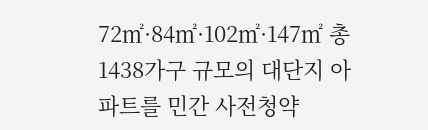72㎡·84㎡·102㎡·147㎡ 총 1438가구 규모의 대단지 아파트를 민간 사전청약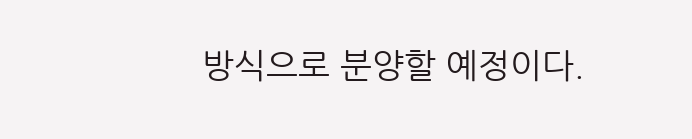방식으로 분양할 예정이다.